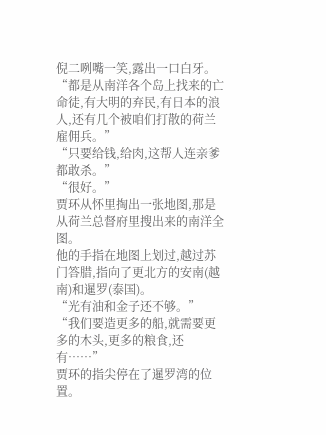倪二咧嘴一笑,露出一口白牙。
“都是从南洋各个岛上找来的亡命徒,有大明的弃民,有日本的浪人,还有几个被咱们打散的荷兰雇佣兵。”
“只要给钱,给肉,这帮人连亲爹都敢杀。”
“很好。”
贾环从怀里掏出一张地图,那是从荷兰总督府里搜出来的南洋全图。
他的手指在地图上划过,越过苏门答腊,指向了更北方的安南(越南)和暹罗(泰国)。
“光有油和金子还不够。”
“我们要造更多的船,就需要更多的木头,更多的粮食,还有……”
贾环的指尖停在了暹罗湾的位置。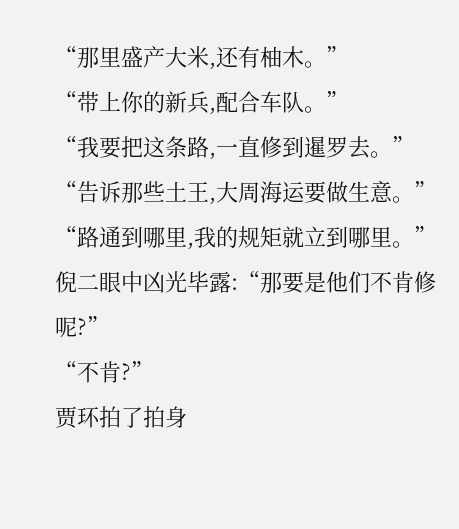“那里盛产大米,还有柚木。”
“带上你的新兵,配合车队。”
“我要把这条路,一直修到暹罗去。”
“告诉那些土王,大周海运要做生意。”
“路通到哪里,我的规矩就立到哪里。”
倪二眼中凶光毕露:“那要是他们不肯修呢?”
“不肯?”
贾环拍了拍身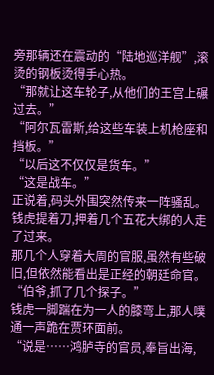旁那辆还在震动的“陆地巡洋舰”,滚烫的钢板烫得手心热。
“那就让这车轮子,从他们的王宫上碾过去。”
“阿尔瓦雷斯,给这些车装上机枪座和挡板。”
“以后这不仅仅是货车。”
“这是战车。”
正说着,码头外围突然传来一阵骚乱。
钱虎提着刀,押着几个五花大绑的人走了过来。
那几个人穿着大周的官服,虽然有些破旧,但依然能看出是正经的朝廷命官。
“伯爷,抓了几个探子。”
钱虎一脚踹在为一人的膝弯上,那人噗通一声跪在贾环面前。
“说是……鸿胪寺的官员,奉旨出海,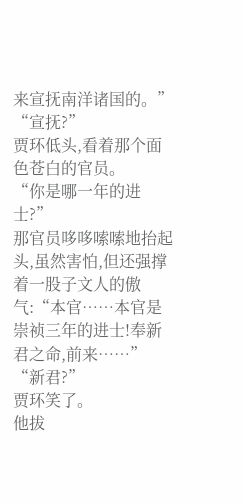来宣抚南洋诸国的。”
“宣抚?”
贾环低头,看着那个面色苍白的官员。
“你是哪一年的进士?”
那官员哆哆嗦嗦地抬起头,虽然害怕,但还强撑着一股子文人的傲气:“本官……本官是崇祯三年的进士!奉新君之命,前来……”
“新君?”
贾环笑了。
他拔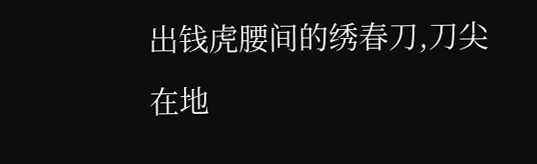出钱虎腰间的绣春刀,刀尖在地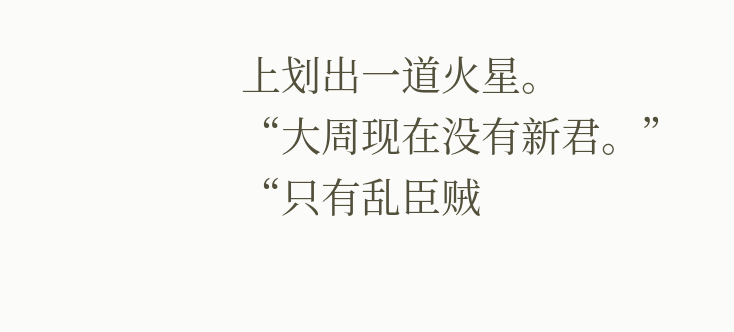上划出一道火星。
“大周现在没有新君。”
“只有乱臣贼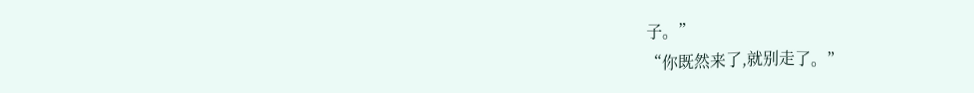子。”
“你既然来了,就别走了。”